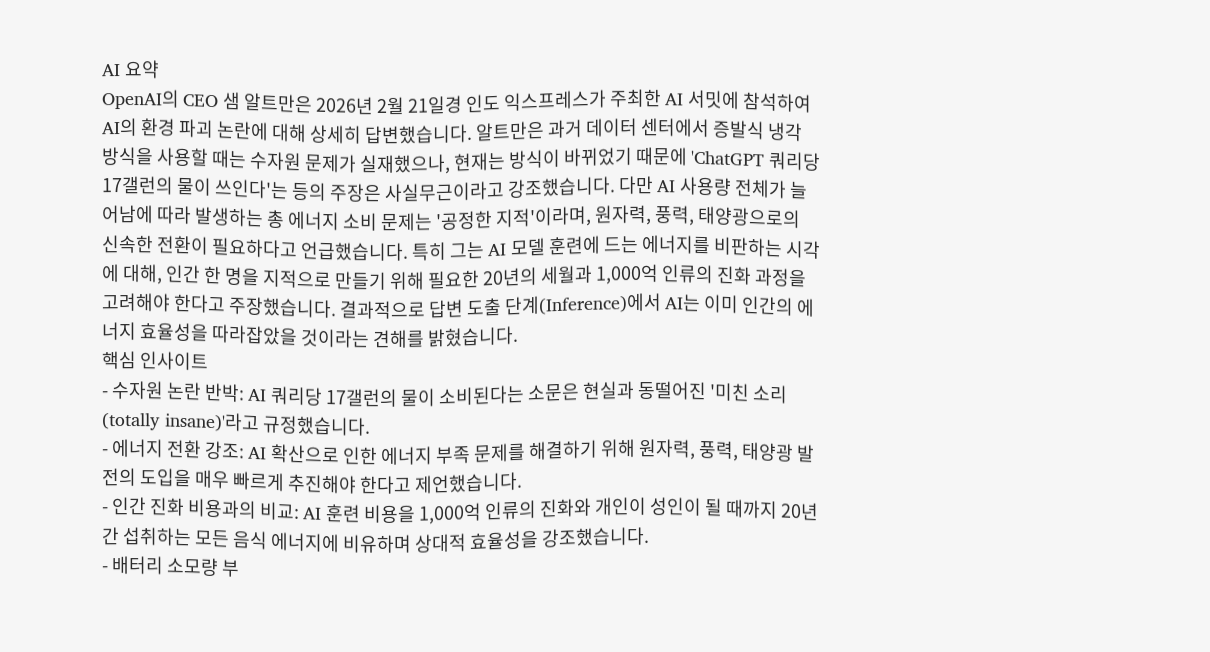AI 요약
OpenAI의 CEO 샘 알트만은 2026년 2월 21일경 인도 익스프레스가 주최한 AI 서밋에 참석하여 AI의 환경 파괴 논란에 대해 상세히 답변했습니다. 알트만은 과거 데이터 센터에서 증발식 냉각 방식을 사용할 때는 수자원 문제가 실재했으나, 현재는 방식이 바뀌었기 때문에 'ChatGPT 쿼리당 17갤런의 물이 쓰인다'는 등의 주장은 사실무근이라고 강조했습니다. 다만 AI 사용량 전체가 늘어남에 따라 발생하는 총 에너지 소비 문제는 '공정한 지적'이라며, 원자력, 풍력, 태양광으로의 신속한 전환이 필요하다고 언급했습니다. 특히 그는 AI 모델 훈련에 드는 에너지를 비판하는 시각에 대해, 인간 한 명을 지적으로 만들기 위해 필요한 20년의 세월과 1,000억 인류의 진화 과정을 고려해야 한다고 주장했습니다. 결과적으로 답변 도출 단계(Inference)에서 AI는 이미 인간의 에너지 효율성을 따라잡았을 것이라는 견해를 밝혔습니다.
핵심 인사이트
- 수자원 논란 반박: AI 쿼리당 17갤런의 물이 소비된다는 소문은 현실과 동떨어진 '미친 소리(totally insane)'라고 규정했습니다.
- 에너지 전환 강조: AI 확산으로 인한 에너지 부족 문제를 해결하기 위해 원자력, 풍력, 태양광 발전의 도입을 매우 빠르게 추진해야 한다고 제언했습니다.
- 인간 진화 비용과의 비교: AI 훈련 비용을 1,000억 인류의 진화와 개인이 성인이 될 때까지 20년간 섭취하는 모든 음식 에너지에 비유하며 상대적 효율성을 강조했습니다.
- 배터리 소모량 부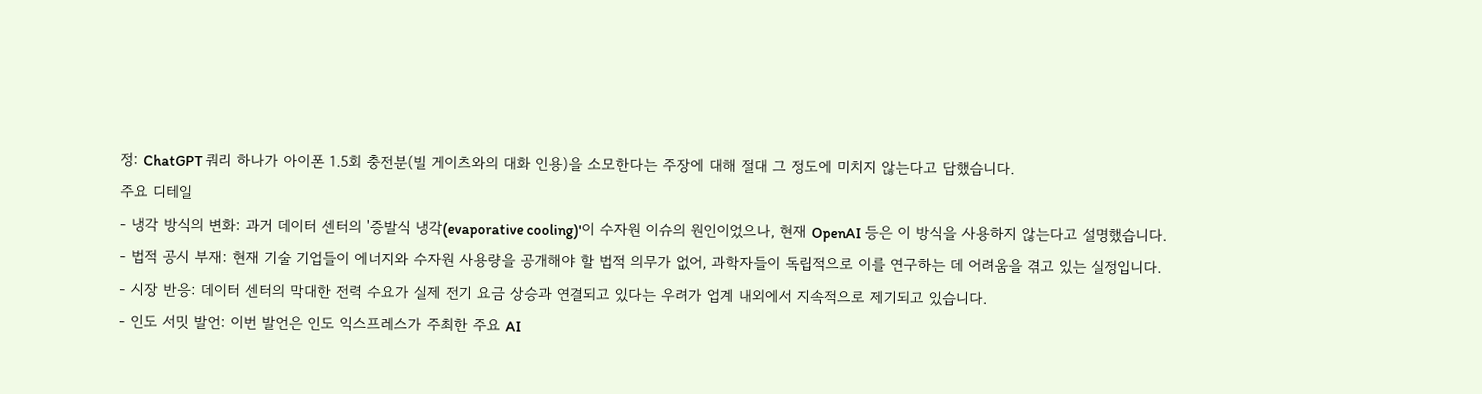정: ChatGPT 쿼리 하나가 아이폰 1.5회 충전분(빌 게이츠와의 대화 인용)을 소모한다는 주장에 대해 절대 그 정도에 미치지 않는다고 답했습니다.
주요 디테일
- 냉각 방식의 변화: 과거 데이터 센터의 '증발식 냉각(evaporative cooling)'이 수자원 이슈의 원인이었으나, 현재 OpenAI 등은 이 방식을 사용하지 않는다고 설명했습니다.
- 법적 공시 부재: 현재 기술 기업들이 에너지와 수자원 사용량을 공개해야 할 법적 의무가 없어, 과학자들이 독립적으로 이를 연구하는 데 어려움을 겪고 있는 실정입니다.
- 시장 반응: 데이터 센터의 막대한 전력 수요가 실제 전기 요금 상승과 연결되고 있다는 우려가 업계 내외에서 지속적으로 제기되고 있습니다.
- 인도 서밋 발언: 이번 발언은 인도 익스프레스가 주최한 주요 AI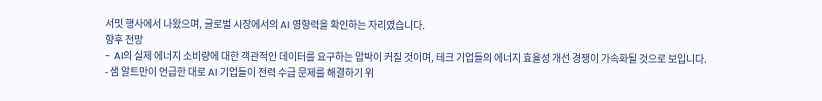서밋 행사에서 나왔으며, 글로벌 시장에서의 AI 영향력을 확인하는 자리였습니다.
향후 전망
- AI의 실제 에너지 소비량에 대한 객관적인 데이터를 요구하는 압박이 커질 것이며, 테크 기업들의 에너지 효율성 개선 경쟁이 가속화될 것으로 보입니다.
- 샘 알트만이 언급한 대로 AI 기업들이 전력 수급 문제를 해결하기 위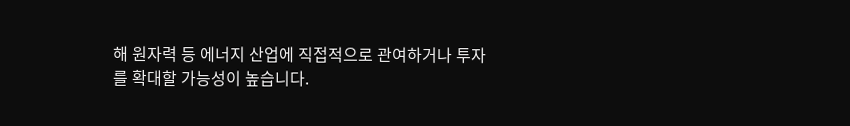해 원자력 등 에너지 산업에 직접적으로 관여하거나 투자를 확대할 가능성이 높습니다.